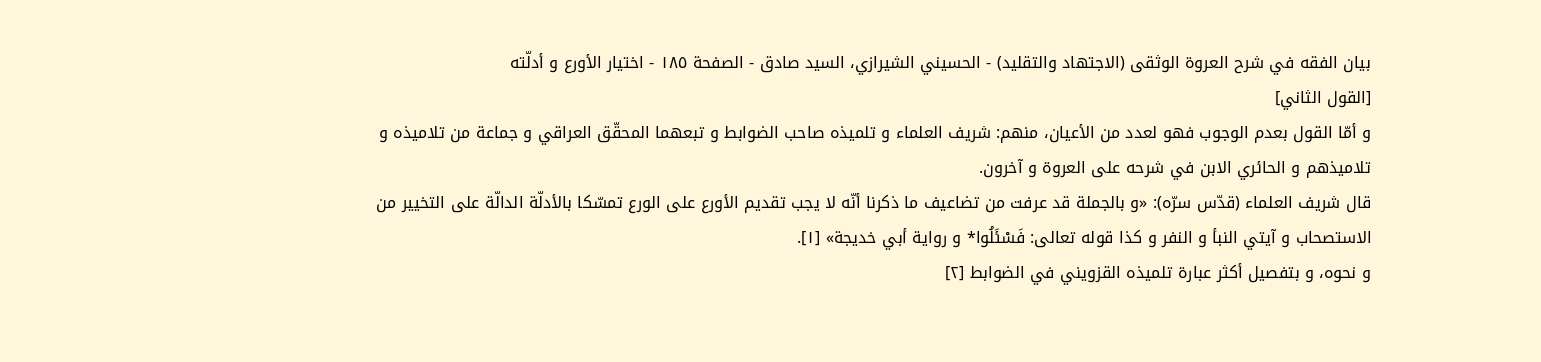بيان الفقه في شرح العروة الوثقى (الاجتهاد والتقليد) - الحسيني الشيرازي، السيد صادق - الصفحة ١٨٥ - اختيار الأورع و أدلّته
[القول الثاني]
و أمّا القول بعدم الوجوب فهو لعدد من الأعيان، منهم: شريف العلماء و تلميذه صاحب الضوابط و تبعهما المحقّق العراقي و جماعة من تلاميذه و تلاميذهم و الحائري الابن في شرحه على العروة و آخرون.
قال شريف العلماء (قدّس سرّه): «و بالجملة قد عرفت من تضاعيف ما ذكرنا أنّه لا يجب تقديم الأورع على الورع تمسّكا بالأدلّة الدالّة على التخيير من الاستصحاب و آيتي النبأ و النفر و كذا قوله تعالى: فَسْئَلُوا* و رواية أبي خديجة» [١].
و نحوه، و بتفصيل أكثر عبارة تلميذه القزويني في الضوابط [٢]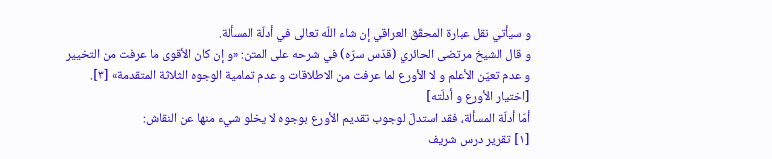و سيأتي نقل عبارة المحقّق العراقي إن شاء اللّه تعالى في أدلّة المسألة.
و قال الشيخ مرتضى الحائري (قدّس سرّه) في شرحه على المتن: «و إن كان الأقوى ما عرفت من التخيير و عدم تعيّن الأعلم و لا الأورع لما عرفت من الاطلاقات و عدم تمامية الوجوه الثلاثة المتقدمة» [٣].
[اختيار الأورع و أدلّته]
أمّا أدلّة المسألة، فقد استدلّ لوجوب تقديم الأورع بوجوه لا يخلو شيء منها عن النقاش:
[١] تقرير درس شريف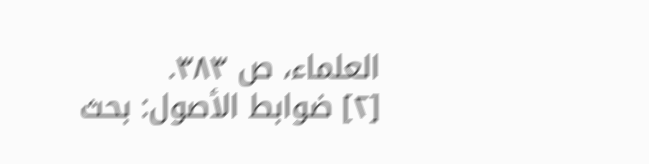العلماء، ص ٣٨٣.
[٢] ضوابط الأصول: بحث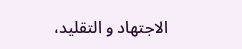الاجتهاد و التقليد،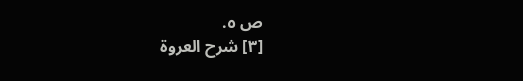ص ٥.
[٣] شرح العروة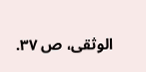الوثقى، ص ٣٧.